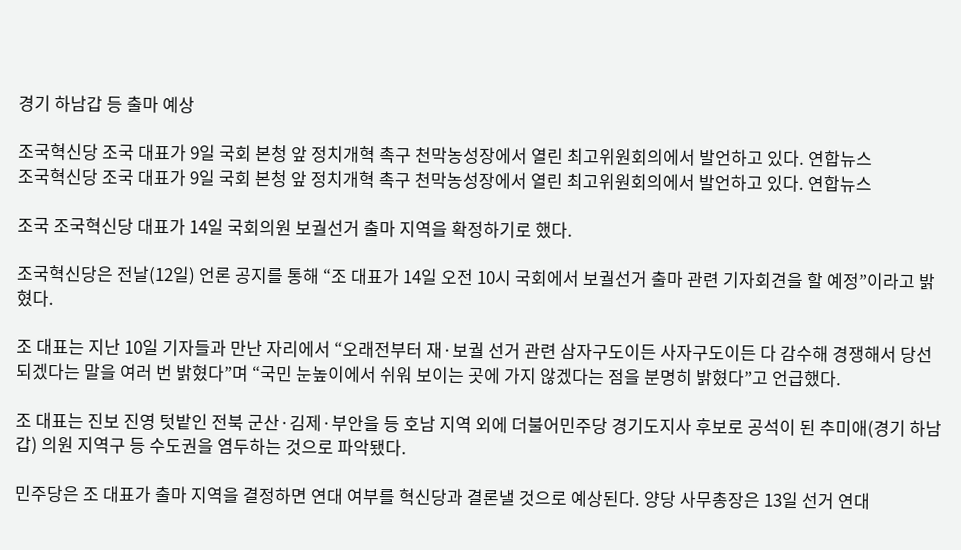경기 하남갑 등 출마 예상

조국혁신당 조국 대표가 9일 국회 본청 앞 정치개혁 촉구 천막농성장에서 열린 최고위원회의에서 발언하고 있다. 연합뉴스
조국혁신당 조국 대표가 9일 국회 본청 앞 정치개혁 촉구 천막농성장에서 열린 최고위원회의에서 발언하고 있다. 연합뉴스

조국 조국혁신당 대표가 14일 국회의원 보궐선거 출마 지역을 확정하기로 했다.

조국혁신당은 전날(12일) 언론 공지를 통해 “조 대표가 14일 오전 10시 국회에서 보궐선거 출마 관련 기자회견을 할 예정”이라고 밝혔다.

조 대표는 지난 10일 기자들과 만난 자리에서 “오래전부터 재·보궐 선거 관련 삼자구도이든 사자구도이든 다 감수해 경쟁해서 당선되겠다는 말을 여러 번 밝혔다”며 “국민 눈높이에서 쉬워 보이는 곳에 가지 않겠다는 점을 분명히 밝혔다”고 언급했다.

조 대표는 진보 진영 텃밭인 전북 군산·김제·부안을 등 호남 지역 외에 더불어민주당 경기도지사 후보로 공석이 된 추미애(경기 하남갑) 의원 지역구 등 수도권을 염두하는 것으로 파악됐다.

민주당은 조 대표가 출마 지역을 결정하면 연대 여부를 혁신당과 결론낼 것으로 예상된다. 양당 사무총장은 13일 선거 연대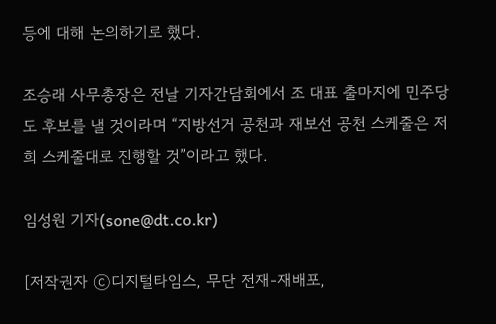등에 대해 논의하기로 했다.

조승래 사무총장은 전날 기자간담회에서 조 대표 출마지에 민주당도 후보를 낼 것이라며 “지방선거 공천과 재보선 공천 스케줄은 저희 스케줄대로 진행할 것”이라고 했다.

임성원 기자(sone@dt.co.kr)

[저작권자 ⓒ디지털타임스, 무단 전재-재배포,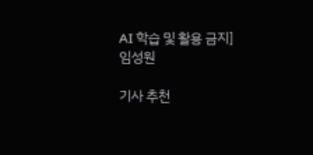AI 학습 및 활용 금지]
임성원

기사 추천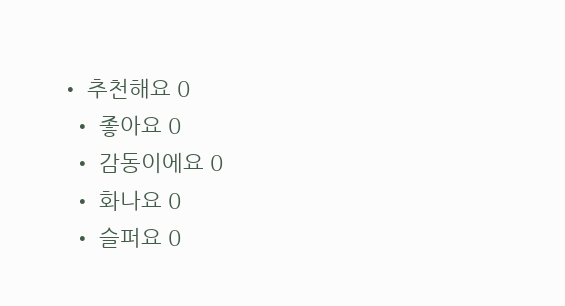• 추천해요 0
  • 좋아요 0
  • 감동이에요 0
  • 화나요 0
  • 슬퍼요 0